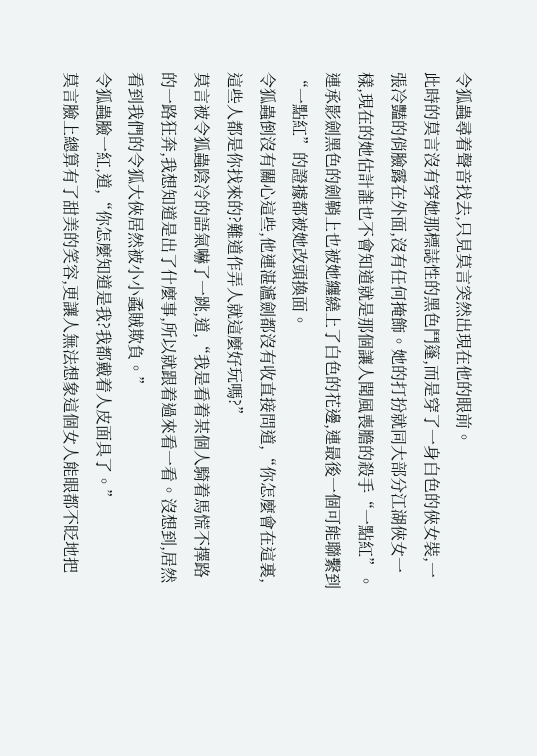令狐蟲尋着聲音找去,只見莫言突然出現在他的眼前。
此時的莫言沒有穿她那標誌性的黑色鬥篷,而是穿了一身白色的俠女裝,一張冷豔的俏臉露在外面,沒有任何掩飾。她的打扮就同大部分江湖俠女一樣,現在的她估計誰也不會知道就是那個讓人聞風喪膽的殺手“一點紅”。連承影劍黑色的劍鞘上也被她纏繞上了白色的花邊,連最後一個可能聯繫到“一點紅”的證據都被她改頭換面。
令狐蟲倒沒有關心這些,他連湛瀘劍都沒有收直接問道,“你怎麼會在這裏,這些人都是你找來的?難道作弄人就這麼好玩嗎?”
莫言被令狐蟲陰冷的語氣嚇了一跳,道,“我是看着某個人騎着馬慌不擇路的一路狂奔,我想知道是出了什麼事,所以就跟着過來看一看。沒想到,居然看到我們的令狐大俠居然被小小蟊賊欺負。”
令狐蟲臉一紅,道,“你怎麼知道是我?我都戴着人皮面具了。”
莫言臉上總算有了甜美的笑容,更讓人無法想象這個女人能眼都不眨地把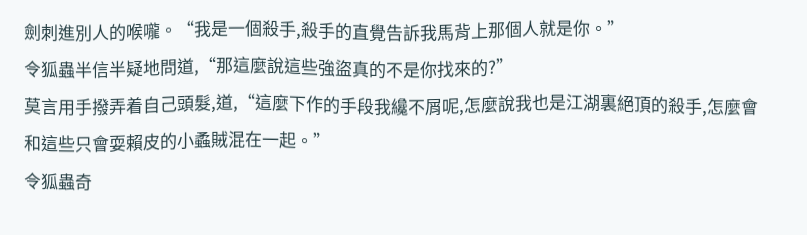劍刺進別人的喉嚨。“我是一個殺手,殺手的直覺告訴我馬背上那個人就是你。”
令狐蟲半信半疑地問道,“那這麼說這些強盜真的不是你找來的?”
莫言用手撥弄着自己頭髮,道,“這麼下作的手段我纔不屑呢,怎麼說我也是江湖裏絕頂的殺手,怎麼會和這些只會耍賴皮的小蟊賊混在一起。”
令狐蟲奇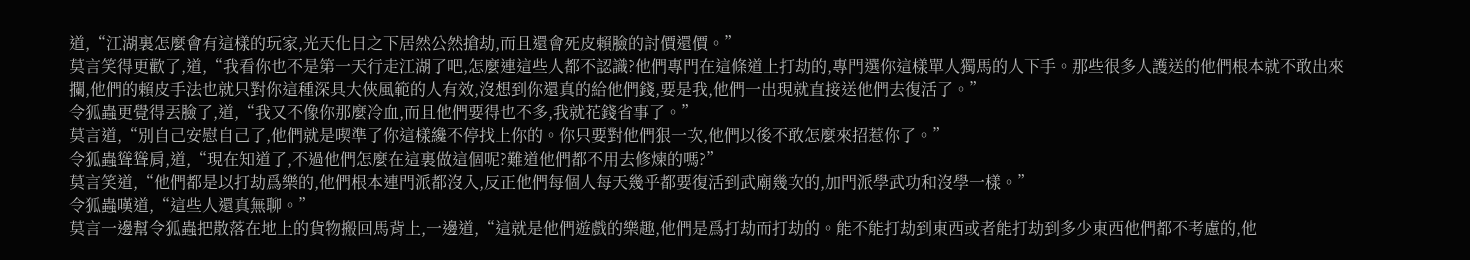道,“江湖裏怎麼會有這樣的玩家,光天化日之下居然公然搶劫,而且還會死皮賴臉的討價還價。”
莫言笑得更歡了,道,“我看你也不是第一天行走江湖了吧,怎麼連這些人都不認識?他們專門在這條道上打劫的,專門選你這樣單人獨馬的人下手。那些很多人護送的他們根本就不敢出來攔,他們的賴皮手法也就只對你這種深具大俠風範的人有效,沒想到你還真的給他們錢,要是我,他們一出現就直接送他們去復活了。”
令狐蟲更覺得丟臉了,道,“我又不像你那麼冷血,而且他們要得也不多,我就花錢省事了。”
莫言道,“別自己安慰自己了,他們就是喫準了你這樣纔不停找上你的。你只要對他們狠一次,他們以後不敢怎麼來招惹你了。”
令狐蟲聳聳肩,道,“現在知道了,不過他們怎麼在這裏做這個呢?難道他們都不用去修煉的嗎?”
莫言笑道,“他們都是以打劫爲樂的,他們根本連門派都沒入,反正他們每個人每天幾乎都要復活到武廟幾次的,加門派學武功和沒學一樣。”
令狐蟲嘆道,“這些人還真無聊。”
莫言一邊幫令狐蟲把散落在地上的貨物搬回馬背上,一邊道,“這就是他們遊戲的樂趣,他們是爲打劫而打劫的。能不能打劫到東西或者能打劫到多少東西他們都不考慮的,他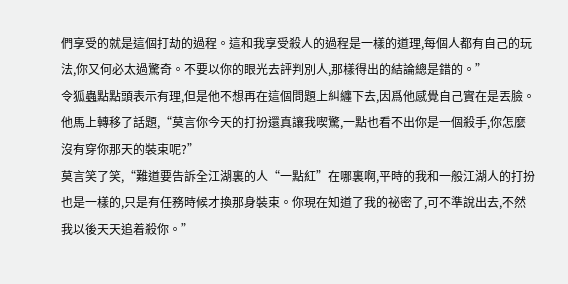們享受的就是這個打劫的過程。這和我享受殺人的過程是一樣的道理,每個人都有自己的玩法,你又何必太過驚奇。不要以你的眼光去評判別人,那樣得出的結論總是錯的。”
令狐蟲點點頭表示有理,但是他不想再在這個問題上糾纏下去,因爲他感覺自己實在是丟臉。他馬上轉移了話題,“莫言你今天的打扮還真讓我喫驚,一點也看不出你是一個殺手,你怎麼沒有穿你那天的裝束呢?”
莫言笑了笑,“難道要告訴全江湖裏的人“一點紅”在哪裏啊,平時的我和一般江湖人的打扮也是一樣的,只是有任務時候才換那身裝束。你現在知道了我的祕密了,可不準說出去,不然我以後天天追着殺你。”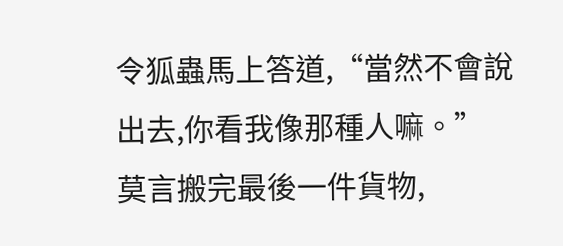令狐蟲馬上答道,“當然不會說出去,你看我像那種人嘛。”
莫言搬完最後一件貨物,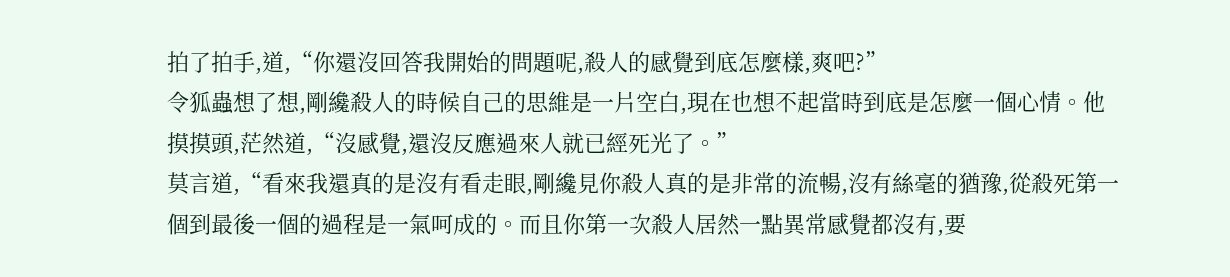拍了拍手,道,“你還沒回答我開始的問題呢,殺人的感覺到底怎麼樣,爽吧?”
令狐蟲想了想,剛纔殺人的時候自己的思維是一片空白,現在也想不起當時到底是怎麼一個心情。他摸摸頭,茫然道,“沒感覺,還沒反應過來人就已經死光了。”
莫言道,“看來我還真的是沒有看走眼,剛纔見你殺人真的是非常的流暢,沒有絲毫的猶豫,從殺死第一個到最後一個的過程是一氣呵成的。而且你第一次殺人居然一點異常感覺都沒有,要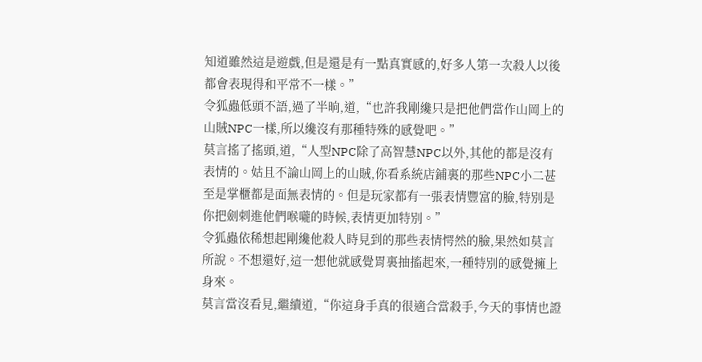知道雖然這是遊戲,但是還是有一點真實感的,好多人第一次殺人以後都會表現得和平常不一樣。”
令狐蟲低頭不語,過了半晌,道,“也許我剛纔只是把他們當作山岡上的山賊NPC一樣,所以纔沒有那種特殊的感覺吧。”
莫言搖了搖頭,道,“人型NPC除了高智慧NPC以外,其他的都是沒有表情的。姑且不論山岡上的山賊,你看系統店鋪裏的那些NPC小二甚至是掌櫃都是面無表情的。但是玩家都有一張表情豐富的臉,特別是你把劍刺進他們喉嚨的時候,表情更加特別。”
令狐蟲依稀想起剛纔他殺人時見到的那些表情愕然的臉,果然如莫言所說。不想還好,這一想他就感覺胃裏抽搐起來,一種特別的感覺擁上身來。
莫言當沒看見,繼續道,“你這身手真的很適合當殺手,今天的事情也證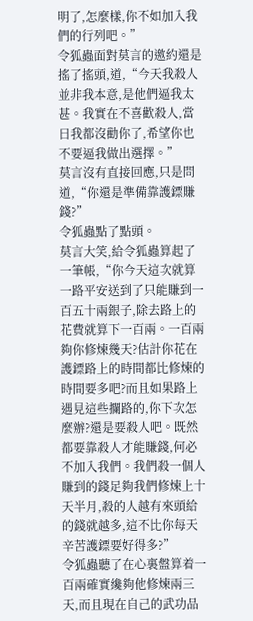明了,怎麼樣,你不如加入我們的行列吧。”
令狐蟲面對莫言的邀約還是搖了搖頭,道,“今天我殺人並非我本意,是他們逼我太甚。我實在不喜歡殺人,當日我都沒勸你了,希望你也不要逼我做出選擇。”
莫言沒有直接回應,只是問道,“你還是準備靠護鏢賺錢?”
令狐蟲點了點頭。
莫言大笑,給令狐蟲算起了一筆帳,“你今天這次就算一路平安送到了只能賺到一百五十兩銀子,除去路上的花費就算下一百兩。一百兩夠你修煉幾天?估計你花在護鏢路上的時間都比修煉的時間要多吧?而且如果路上遇見這些攔路的,你下次怎麼辦?還是要殺人吧。既然都要靠殺人才能賺錢,何必不加入我們。我們殺一個人賺到的錢足夠我們修煉上十天半月,殺的人越有來頭給的錢就越多,這不比你每天辛苦護鏢要好得多?”
令狐蟲聽了在心裏盤算着一百兩確實纔夠他修煉兩三天,而且現在自己的武功品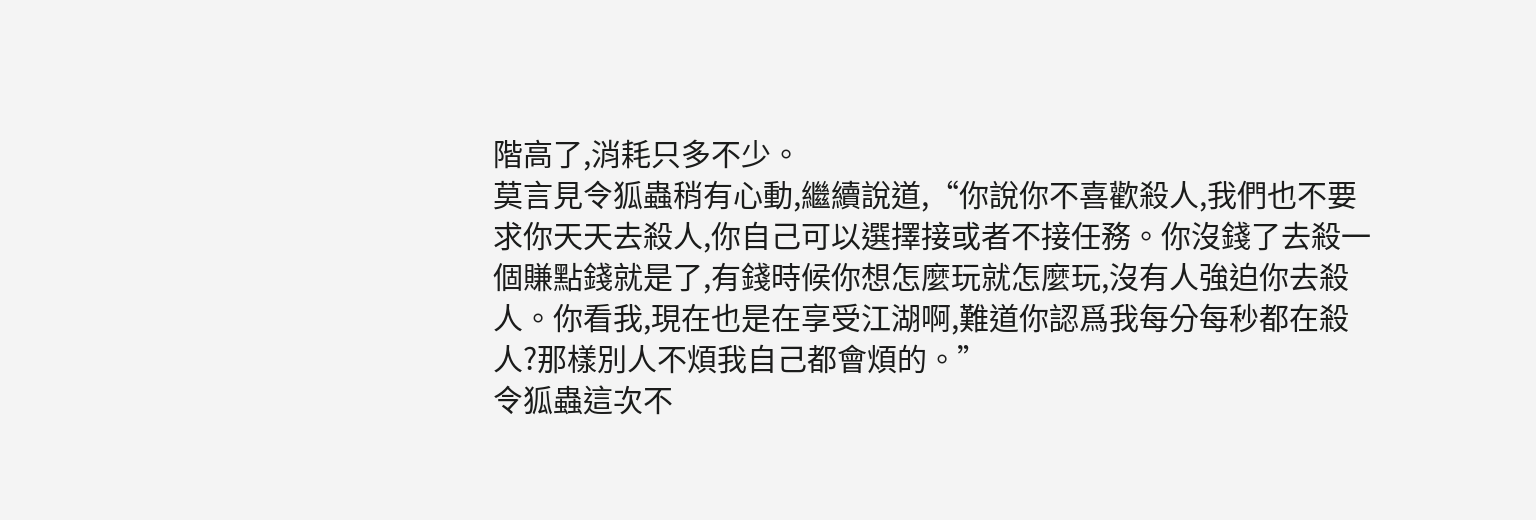階高了,消耗只多不少。
莫言見令狐蟲稍有心動,繼續說道,“你說你不喜歡殺人,我們也不要求你天天去殺人,你自己可以選擇接或者不接任務。你沒錢了去殺一個賺點錢就是了,有錢時候你想怎麼玩就怎麼玩,沒有人強迫你去殺人。你看我,現在也是在享受江湖啊,難道你認爲我每分每秒都在殺人?那樣別人不煩我自己都會煩的。”
令狐蟲這次不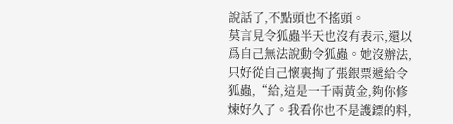說話了,不點頭也不搖頭。
莫言見令狐蟲半天也沒有表示,還以爲自己無法說動令狐蟲。她沒辦法,只好從自己懷裏掏了張銀票遞給令狐蟲,“給,這是一千兩黃金,夠你修煉好久了。我看你也不是護鏢的料,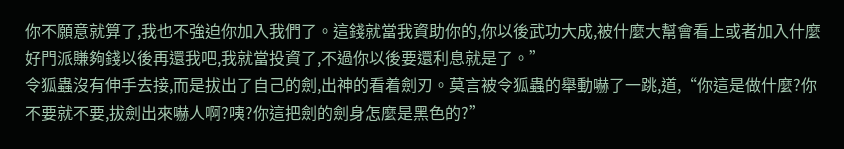你不願意就算了,我也不強迫你加入我們了。這錢就當我資助你的,你以後武功大成,被什麼大幫會看上或者加入什麼好門派賺夠錢以後再還我吧,我就當投資了,不過你以後要還利息就是了。”
令狐蟲沒有伸手去接,而是拔出了自己的劍,出神的看着劍刃。莫言被令狐蟲的舉動嚇了一跳,道,“你這是做什麼?你不要就不要,拔劍出來嚇人啊?咦?你這把劍的劍身怎麼是黑色的?”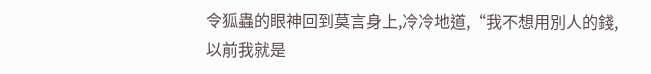令狐蟲的眼神回到莫言身上,冷冷地道,“我不想用別人的錢,以前我就是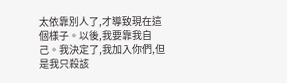太依靠別人了,才導致現在這個樣子。以後,我要靠我自己。我決定了,我加入你們,但是我只殺該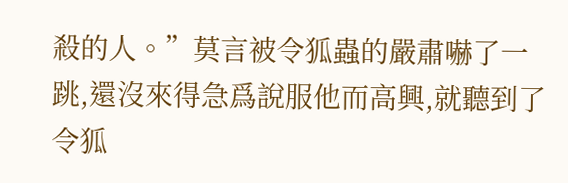殺的人。”莫言被令狐蟲的嚴肅嚇了一跳,還沒來得急爲說服他而高興,就聽到了令狐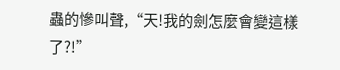蟲的慘叫聲,“天!我的劍怎麼會變這樣了?!”